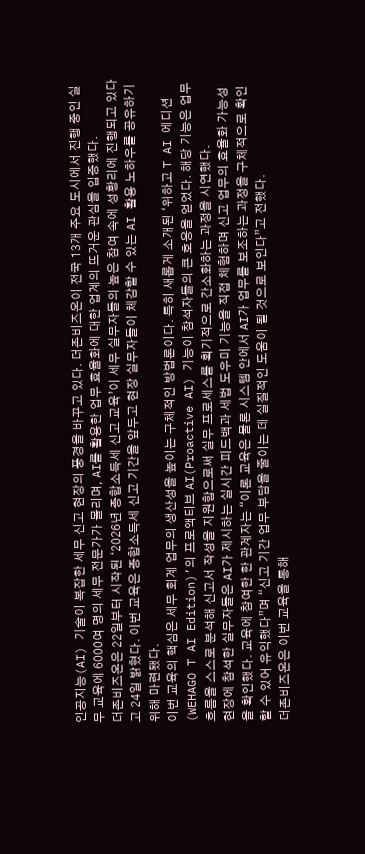인공지능(AI) 기술이 복잡한 세무 신고 현장의 풍경을 바꾸고 있다. 더존비즈온이 전국 13개 주요 도시에서 진행 중인 실무 교육에 6000여 명의 세무 전문가가 몰리며, AI를 활용한 업무 효율화에 대한 업계의 뜨거운 관심을 입증했다.
더존비즈온은 22일부터 시작된 ‘2026년 종합소득세 신고 교육’이 세무 실무자들의 높은 참여 속에 성황리에 진행되고 있다고 24일 밝혔다. 이번 교육은 종합소득세 신고 기간을 앞두고 현장 실무자들이 체감할 수 있는 AI 활용 노하우를 공유하기 위해 마련됐다.
이번 교육의 핵심은 세무 회계 업무의 생산성을 높이는 구체적인 방법론이다. 특히 새롭게 소개된 ‘위하고 T AI 에디션(WEHAGO T AI Edition)’의 프로액티브 AI(Proactive AI) 기능이 참석자들의 큰 호응을 얻었다. 해당 기능은 업무 흐름을 스스로 분석해 신고서 작성을 지원함으로써 실무 프로세스를 획기적으로 간소화하는 과정을 시연했다.
현장에 참석한 실무자들은 AI가 제시하는 실시간 피드백과 세법 도우미 기능을 직접 체험하며 신고 업무의 효율화 가능성을 확인했다. 교육에 참여한 한 관계자는 “이론 교육은 물론 시스템 안에서 AI가 업무를 보조하는 과정을 구체적으로 확인할 수 있어 유익했다”며 “신고 기간 업무 부담을 줄이는 데 실질적인 도움이 될 것으로 보인다”고 전했다.
더존비즈온은 이번 교육을 통해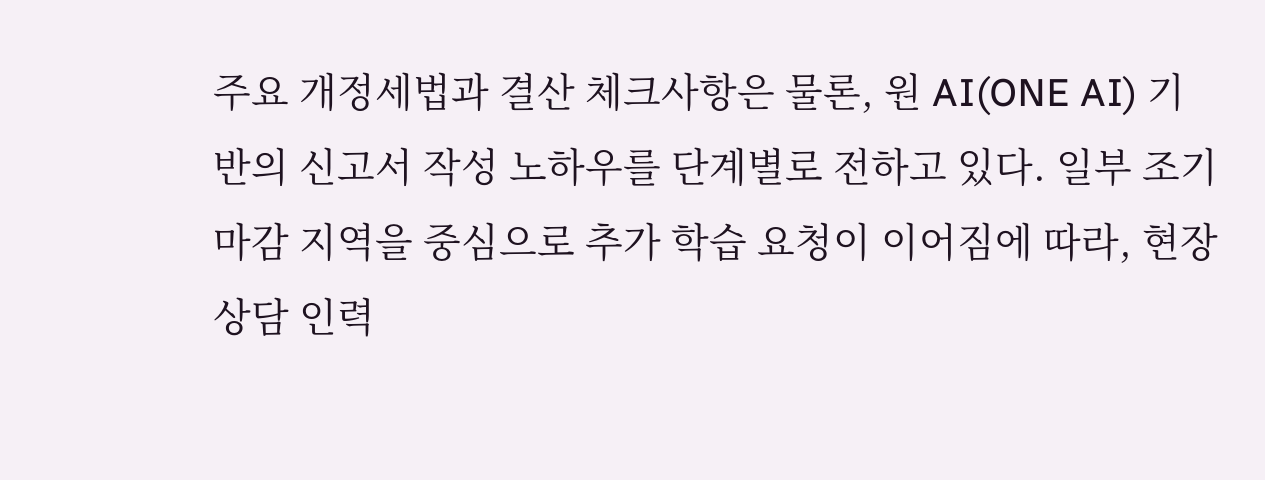주요 개정세법과 결산 체크사항은 물론, 원 AI(ONE AI) 기반의 신고서 작성 노하우를 단계별로 전하고 있다. 일부 조기 마감 지역을 중심으로 추가 학습 요청이 이어짐에 따라, 현장 상담 인력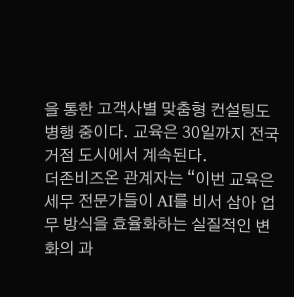을 통한 고객사별 맞춤형 컨설팅도 병행 중이다. 교육은 30일까지 전국 거점 도시에서 계속된다.
더존비즈온 관계자는 “이번 교육은 세무 전문가들이 AI를 비서 삼아 업무 방식을 효율화하는 실질적인 변화의 과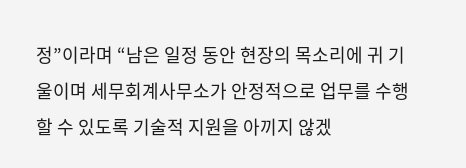정”이라며 “남은 일정 동안 현장의 목소리에 귀 기울이며 세무회계사무소가 안정적으로 업무를 수행할 수 있도록 기술적 지원을 아끼지 않겠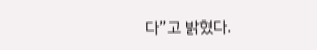다”고 밝혔다.